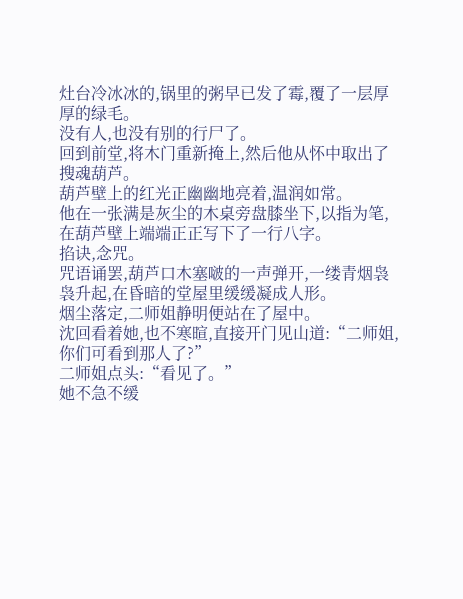灶台冷冰冰的,锅里的粥早已发了霉,覆了一层厚厚的绿毛。
没有人,也没有别的行尸了。
回到前堂,将木门重新掩上,然后他从怀中取出了搜魂葫芦。
葫芦壁上的红光正幽幽地亮着,温润如常。
他在一张满是灰尘的木桌旁盘膝坐下,以指为笔,在葫芦壁上端端正正写下了一行八字。
掐诀,念咒。
咒语诵罢,葫芦口木塞啵的一声弹开,一缕青烟袅袅升起,在昏暗的堂屋里缓缓凝成人形。
烟尘落定,二师姐静明便站在了屋中。
沈回看着她,也不寒暄,直接开门见山道:“二师姐,你们可看到那人了?”
二师姐点头:“看见了。”
她不急不缓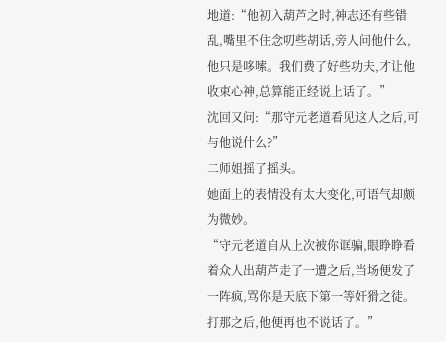地道:“他初入葫芦之时,神志还有些错乱,嘴里不住念叨些胡话,旁人问他什么,他只是哆嗦。我们费了好些功夫,才让他收束心神,总算能正经说上话了。”
沈回又问:“那守元老道看见这人之后,可与他说什么?”
二师姐摇了摇头。
她面上的表情没有太大变化,可语气却颇为微妙。
“守元老道自从上次被你诓骗,眼睁睁看着众人出葫芦走了一遭之后,当场便发了一阵疯,骂你是天底下第一等奸猾之徒。打那之后,他便再也不说话了。”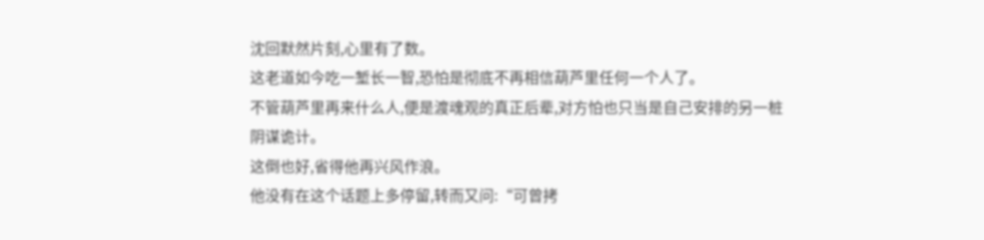沈回默然片刻,心里有了数。
这老道如今吃一堑长一智,恐怕是彻底不再相信葫芦里任何一个人了。
不管葫芦里再来什么人,便是渡魂观的真正后辈,对方怕也只当是自己安排的另一桩阴谋诡计。
这倒也好,省得他再兴风作浪。
他没有在这个话题上多停留,转而又问:“可曾拷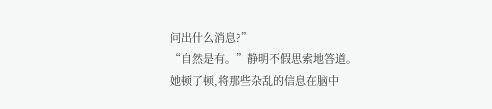问出什么消息?”
“自然是有。”静明不假思索地答道。
她顿了顿,将那些杂乱的信息在脑中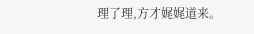理了理,方才娓娓道来。